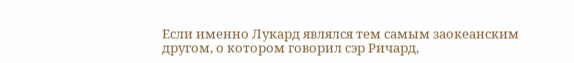Если именно Лукард являлся тем самым заокеанским другом, о котором говорил сэр Ричард,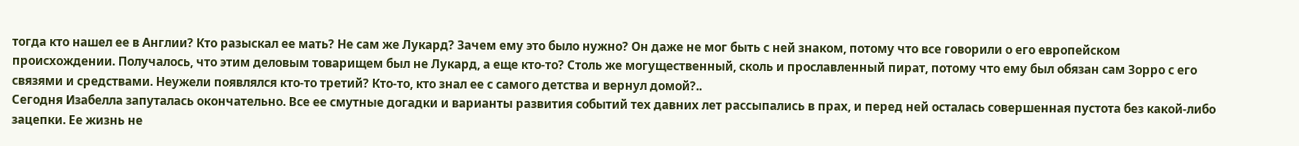тогда кто нашел ее в Англии? Кто разыскал ее мать? Не сам же Лукард? Зачем ему это было нужно? Он даже не мог быть с ней знаком, потому что все говорили о его европейском происхождении. Получалось, что этим деловым товарищем был не Лукард, а еще кто-то? Столь же могущественный, сколь и прославленный пират, потому что ему был обязан сам Зорро с его связями и средствами. Неужели появлялся кто-то третий? Кто-то, кто знал ее с самого детства и вернул домой?..
Сегодня Изабелла запуталась окончательно. Все ее смутные догадки и варианты развития событий тех давних лет рассыпались в прах, и перед ней осталась совершенная пустота без какой-либо зацепки. Ее жизнь не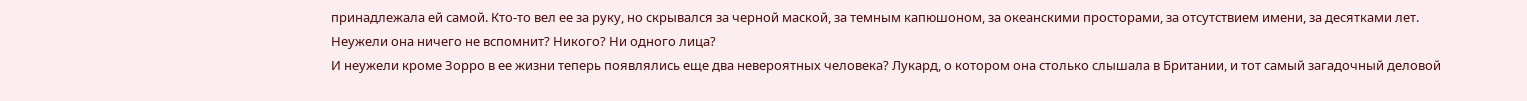принадлежала ей самой. Кто-то вел ее за руку, но скрывался за черной маской, за темным капюшоном, за океанскими просторами, за отсутствием имени, за десятками лет.
Неужели она ничего не вспомнит? Никого? Ни одного лица?
И неужели кроме Зорро в ее жизни теперь появлялись еще два невероятных человека? Лукард, о котором она столько слышала в Британии, и тот самый загадочный деловой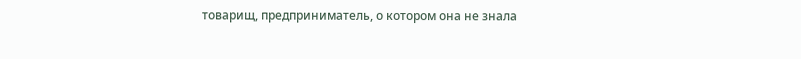товарищ, предприниматель, о котором она не знала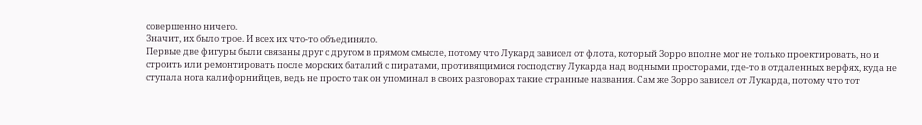совершенно ничего.
Значит, их было трое. И всех их что-то объединяло.
Первые две фигуры были связаны друг с другом в прямом смысле, потому что Лукард зависел от флота, который Зорро вполне мог не только проектировать, но и строить или ремонтировать после морских баталий с пиратами, противящимися господству Лукарда над водными просторами, где-то в отдаленных верфях, куда не ступала нога калифорнийцев, ведь не просто так он упоминал в своих разговорах такие странные названия. Сам же Зорро зависел от Лукарда, потому что тот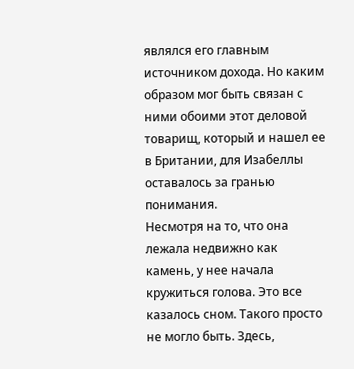являлся его главным источником дохода. Но каким образом мог быть связан с ними обоими этот деловой товарищ, который и нашел ее в Британии, для Изабеллы оставалось за гранью понимания.
Несмотря на то, что она лежала недвижно как камень, у нее начала кружиться голова. Это все казалось сном. Такого просто не могло быть. Здесь,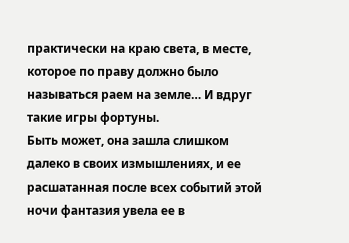практически на краю света, в месте, которое по праву должно было называться раем на земле… И вдруг такие игры фортуны.
Быть может, она зашла слишком далеко в своих измышлениях, и ее расшатанная после всех событий этой ночи фантазия увела ее в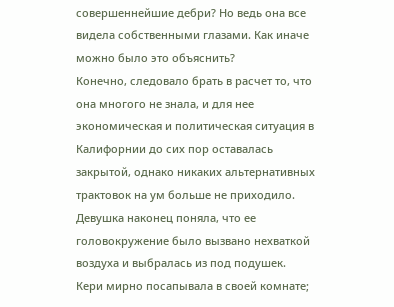совершеннейшие дебри? Но ведь она все видела собственными глазами. Как иначе можно было это объяснить?
Конечно, следовало брать в расчет то, что она многого не знала, и для нее экономическая и политическая ситуация в Калифорнии до сих пор оставалась закрытой, однако никаких альтернативных трактовок на ум больше не приходило.
Девушка наконец поняла, что ее головокружение было вызвано нехваткой воздуха и выбралась из под подушек.
Кери мирно посапывала в своей комнате;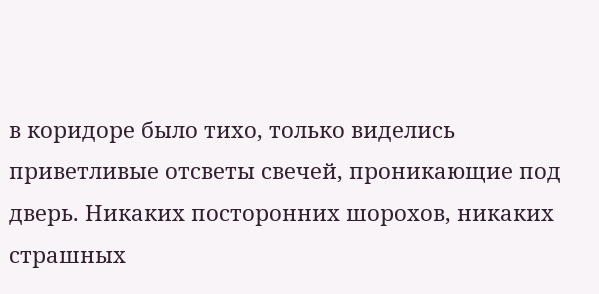в коридоре было тихо, только виделись приветливые отсветы свечей, проникающие под дверь. Никаких посторонних шорохов, никаких страшных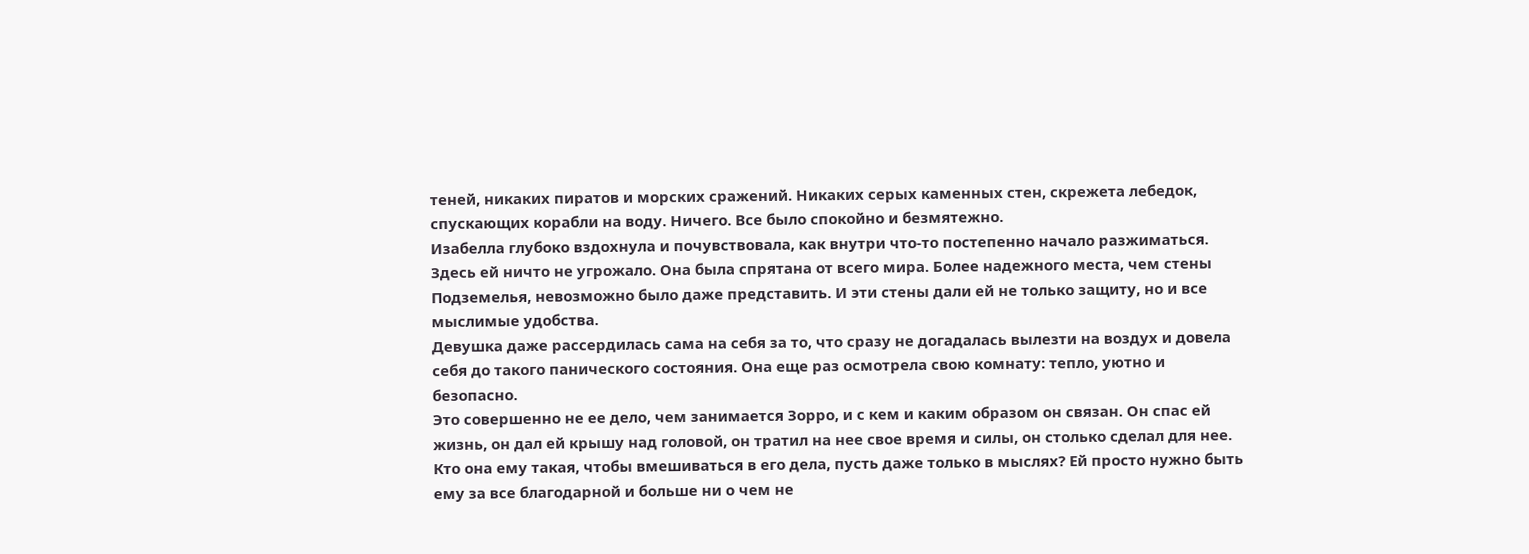теней, никаких пиратов и морских сражений. Никаких серых каменных стен, скрежета лебедок, спускающих корабли на воду. Ничего. Все было спокойно и безмятежно.
Изабелла глубоко вздохнула и почувствовала, как внутри что-то постепенно начало разжиматься. Здесь ей ничто не угрожало. Она была спрятана от всего мира. Более надежного места, чем стены Подземелья, невозможно было даже представить. И эти стены дали ей не только защиту, но и все мыслимые удобства.
Девушка даже рассердилась сама на себя за то, что сразу не догадалась вылезти на воздух и довела себя до такого панического состояния. Она еще раз осмотрела свою комнату: тепло, уютно и безопасно.
Это совершенно не ее дело, чем занимается Зорро, и с кем и каким образом он связан. Он спас ей жизнь, он дал ей крышу над головой, он тратил на нее свое время и силы, он столько сделал для нее. Кто она ему такая, чтобы вмешиваться в его дела, пусть даже только в мыслях? Ей просто нужно быть ему за все благодарной и больше ни о чем не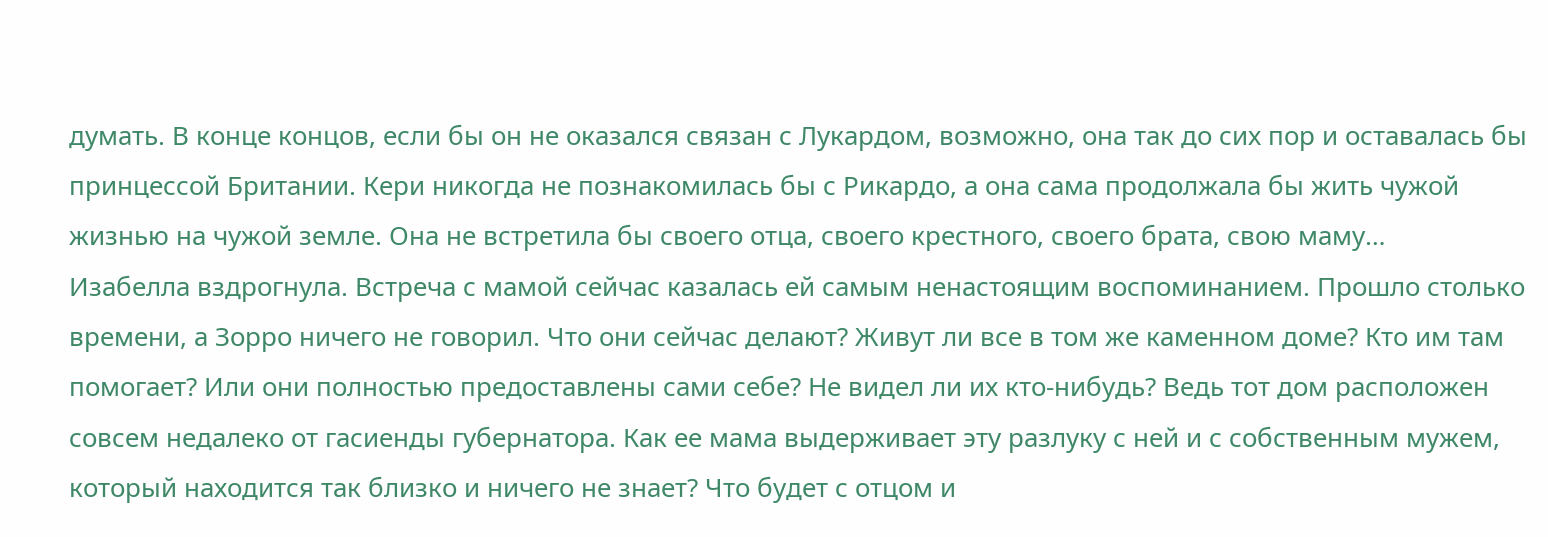думать. В конце концов, если бы он не оказался связан с Лукардом, возможно, она так до сих пор и оставалась бы принцессой Британии. Кери никогда не познакомилась бы с Рикардо, а она сама продолжала бы жить чужой жизнью на чужой земле. Она не встретила бы своего отца, своего крестного, своего брата, свою маму…
Изабелла вздрогнула. Встреча с мамой сейчас казалась ей самым ненастоящим воспоминанием. Прошло столько времени, а Зорро ничего не говорил. Что они сейчас делают? Живут ли все в том же каменном доме? Кто им там помогает? Или они полностью предоставлены сами себе? Не видел ли их кто-нибудь? Ведь тот дом расположен совсем недалеко от гасиенды губернатора. Как ее мама выдерживает эту разлуку с ней и с собственным мужем, который находится так близко и ничего не знает? Что будет с отцом и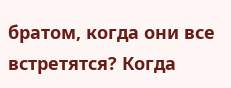братом, когда они все встретятся? Когда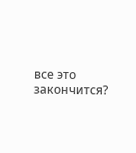все это закончится?